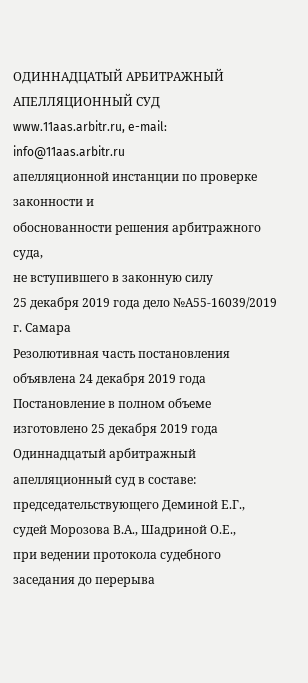ОДИННАДЦАТЫЙ АРБИТРАЖНЫЙ АПЕЛЛЯЦИОННЫЙ СУД
www.11aas.arbitr.ru, e-mail: info@11aas.arbitr.ru
апелляционной инстанции по проверке законности и
обоснованности решения арбитражного суда,
не вступившего в законную силу
25 декабря 2019 года дело №А55-16039/2019
г. Самара
Резолютивная часть постановления объявлена 24 декабря 2019 года
Постановление в полном объеме изготовлено 25 декабря 2019 года
Одиннадцатый арбитражный апелляционный суд в составе:
председательствующего Деминой Е.Г., судей Морозова В.А., Шадриной О.Е.,
при ведении протокола судебного заседания до перерыва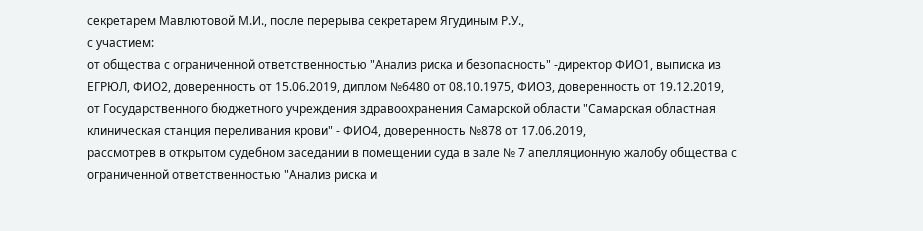секретарем Мавлютовой М.И., после перерыва секретарем Ягудиным Р.У.,
с участием:
от общества с ограниченной ответственностью "Анализ риска и безопасность" -директор ФИО1, выписка из ЕГРЮЛ, ФИО2, доверенность от 15.06.2019, диплом №6480 от 08.10.1975, ФИО3, доверенность от 19.12.2019,
от Государственного бюджетного учреждения здравоохранения Самарской области "Самарская областная клиническая станция переливания крови" - ФИО4, доверенность №878 от 17.06.2019,
рассмотрев в открытом судебном заседании в помещении суда в зале № 7 апелляционную жалобу общества с ограниченной ответственностью "Анализ риска и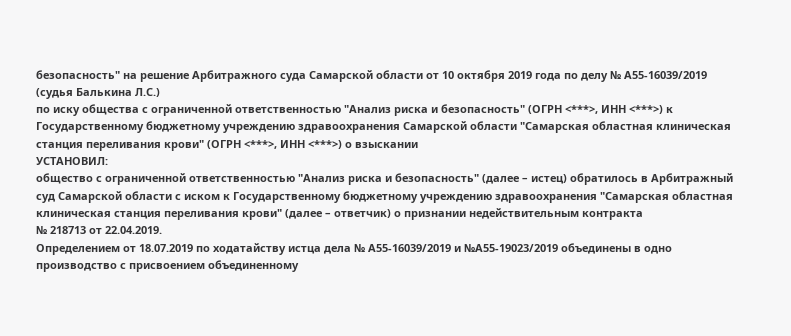безопасность" на решение Арбитражного суда Самарской области от 10 октября 2019 года по делу № А55-16039/2019 (судья Балькина Л.С.)
по иску общества с ограниченной ответственностью "Анализ риска и безопасность" (ОГРН <***>, ИНН <***>) к Государственному бюджетному учреждению здравоохранения Самарской области "Самарская областная клиническая станция переливания крови" (ОГРН <***>, ИНН <***>) о взыскании
УСТАНОВИЛ:
общество с ограниченной ответственностью "Анализ риска и безопасность" (далее – истец) обратилось в Арбитражный суд Самарской области с иском к Государственному бюджетному учреждению здравоохранения "Самарская областная клиническая станция переливания крови" (далее – ответчик) о признании недействительным контракта
№ 218713 от 22.04.2019.
Определением от 18.07.2019 по ходатайству истца дела № А55-16039/2019 и №А55-19023/2019 объединены в одно производство с присвоением объединенному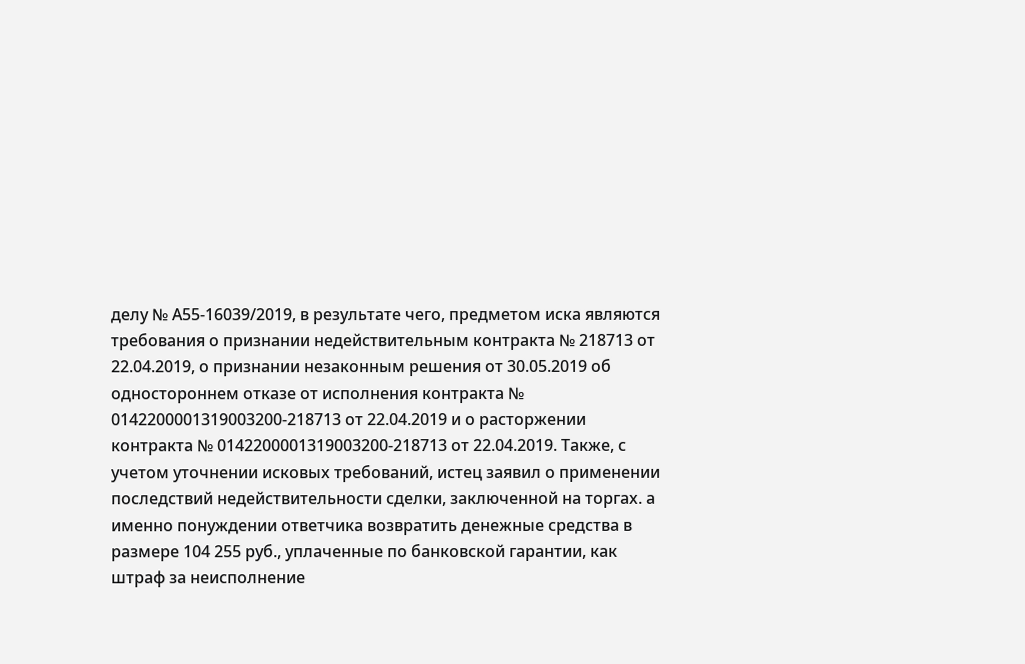делу № А55-16039/2019, в результате чего, предметом иска являются требования о признании недействительным контракта № 218713 от 22.04.2019, о признании незаконным решения от 30.05.2019 об одностороннем отказе от исполнения контракта № 0142200001319003200-218713 от 22.04.2019 и о расторжении контракта № 0142200001319003200-218713 от 22.04.2019. Также, с учетом уточнении исковых требований, истец заявил о применении последствий недействительности сделки, заключенной на торгах. а именно понуждении ответчика возвратить денежные средства в размере 104 255 руб., уплаченные по банковской гарантии, как штраф за неисполнение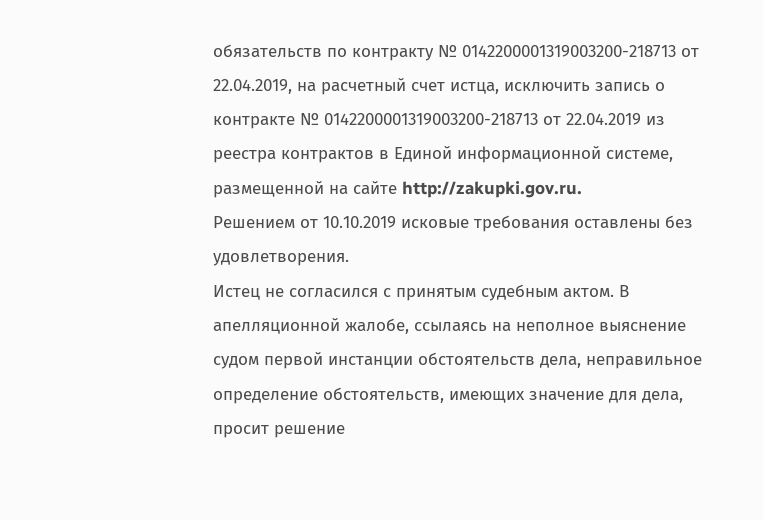обязательств по контракту № 0142200001319003200-218713 от 22.04.2019, на расчетный счет истца, исключить запись о контракте № 0142200001319003200-218713 от 22.04.2019 из реестра контрактов в Единой информационной системе, размещенной на сайте http://zakupki.gov.ru.
Решением от 10.10.2019 исковые требования оставлены без удовлетворения.
Истец не согласился с принятым судебным актом. В апелляционной жалобе, ссылаясь на неполное выяснение судом первой инстанции обстоятельств дела, неправильное определение обстоятельств, имеющих значение для дела, просит решение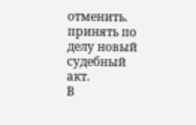отменить. принять по делу новый судебный акт.
В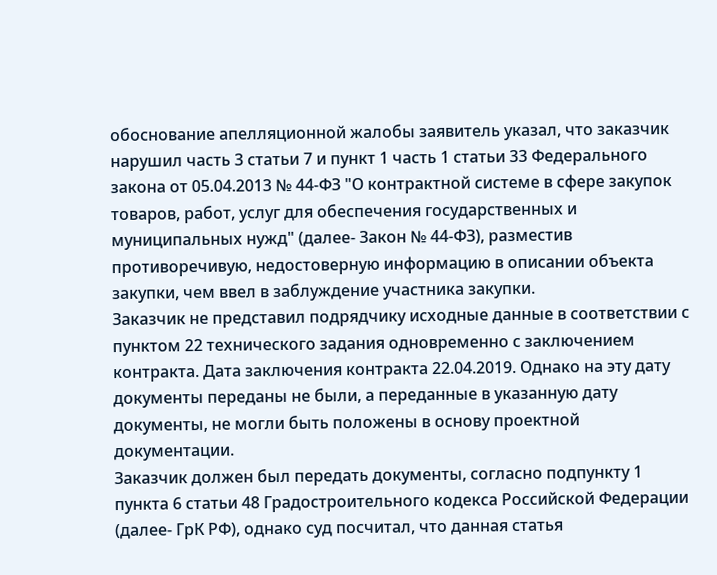обоснование апелляционной жалобы заявитель указал, что заказчик нарушил часть 3 статьи 7 и пункт 1 часть 1 статьи 33 Федерального закона от 05.04.2013 № 44-ФЗ "О контрактной системе в сфере закупок товаров, работ, услуг для обеспечения государственных и муниципальных нужд" (далее- Закон № 44-ФЗ), разместив противоречивую, недостоверную информацию в описании объекта закупки, чем ввел в заблуждение участника закупки.
Заказчик не представил подрядчику исходные данные в соответствии с пунктом 22 технического задания одновременно с заключением контракта. Дата заключения контракта 22.04.2019. Однако на эту дату документы переданы не были, а переданные в указанную дату документы, не могли быть положены в основу проектной
документации.
Заказчик должен был передать документы, согласно подпункту 1 пункта 6 статьи 48 Градостроительного кодекса Российской Федерации (далее- ГрК РФ), однако суд посчитал, что данная статья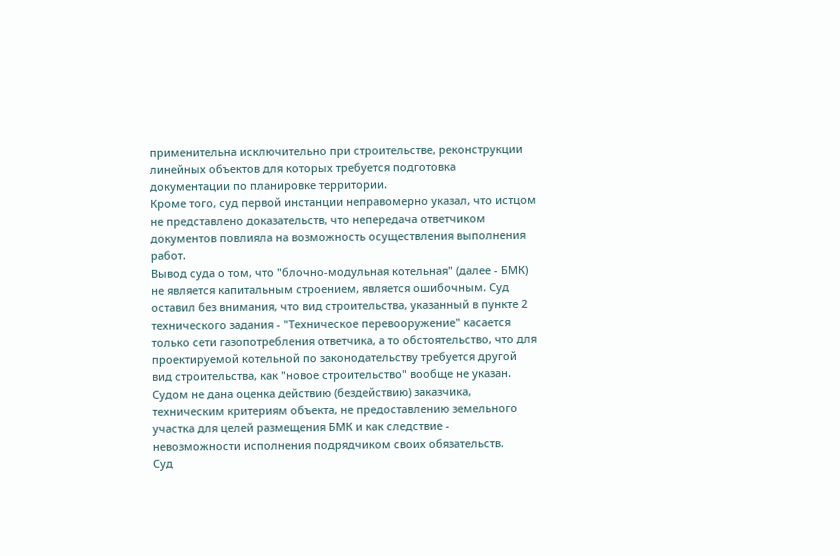применительна исключительно при строительстве, реконструкции линейных объектов для которых требуется подготовка документации по планировке территории.
Кроме того, суд первой инстанции неправомерно указал, что истцом не представлено доказательств, что непередача ответчиком документов повлияла на возможность осуществления выполнения работ.
Вывод суда о том, что "блочно-модульная котельная" (далее - БМК) не является капитальным строением, является ошибочным. Суд оставил без внимания, что вид строительства, указанный в пункте 2 технического задания - "Техническое перевооружение" касается только сети газопотребления ответчика, а то обстоятельство, что для проектируемой котельной по законодательству требуется другой вид строительства, как "новое строительство" вообще не указан.
Судом не дана оценка действию (бездействию) заказчика, техническим критериям объекта, не предоставлению земельного участка для целей размещения БМК и как следствие - невозможности исполнения подрядчиком своих обязательств.
Суд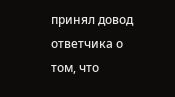принял довод ответчика о том, что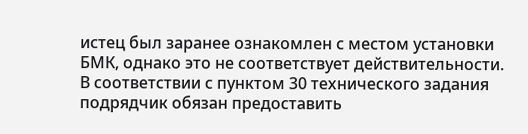истец был заранее ознакомлен с местом установки БМК, однако это не соответствует действительности.
В соответствии с пунктом 30 технического задания подрядчик обязан предоставить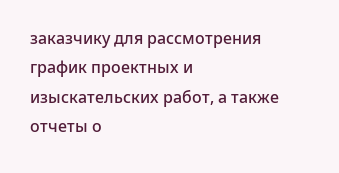заказчику для рассмотрения график проектных и изыскательских работ, а также отчеты о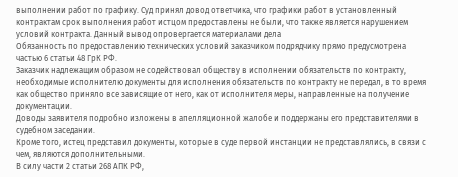выполнении работ по графику. Суд принял довод ответчика, что графики работ в установленный контрактам срок выполнения работ истцом предоставлены не были, что также является нарушением условий контракта. Данный вывод опровергается материалами дела
Обязанность по предоставлению технических условий заказчиком подрядчику прямо предусмотрена частью 6 статьи 48 ГрК РФ.
Заказчик надлежащим образом не содействовал обществу в исполнении обязательств по контракту, необходимые исполнителю документы для исполнения обязательств по контракту не передал, в то время как общество приняло все зависящие от него, как от исполнителя меры, направленные на получение документации.
Доводы заявителя подробно изложены в апелляционной жалобе и поддержаны его представителями в судебном заседании.
Кроме того, истец представил документы, которые в суде первой инстанции не представлялись, в связи с чем, являются дополнительными.
В силу части 2 статьи 268 АПК РФ,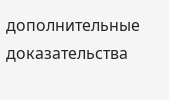дополнительные доказательства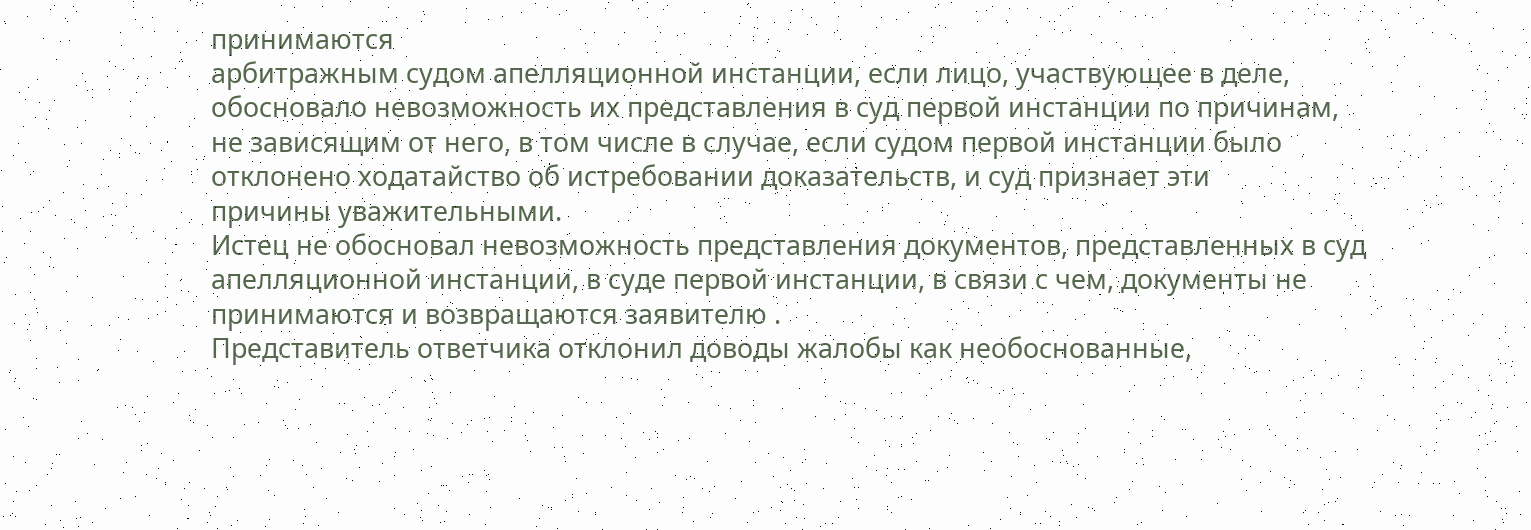принимаются
арбитражным судом апелляционной инстанции, если лицо, участвующее в деле,
обосновало невозможность их представления в суд первой инстанции по причинам,
не зависящим от него, в том числе в случае, если судом первой инстанции было
отклонено ходатайство об истребовании доказательств, и суд признает эти
причины уважительными.
Истец не обосновал невозможность представления документов, представленных в суд апелляционной инстанции, в суде первой инстанции, в связи с чем, документы не принимаются и возвращаются заявителю .
Представитель ответчика отклонил доводы жалобы как необоснованные,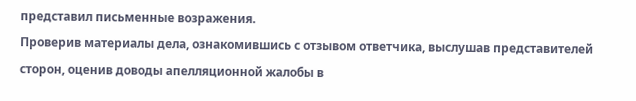представил письменные возражения.
Проверив материалы дела, ознакомившись с отзывом ответчика, выслушав представителей сторон, оценив доводы апелляционной жалобы в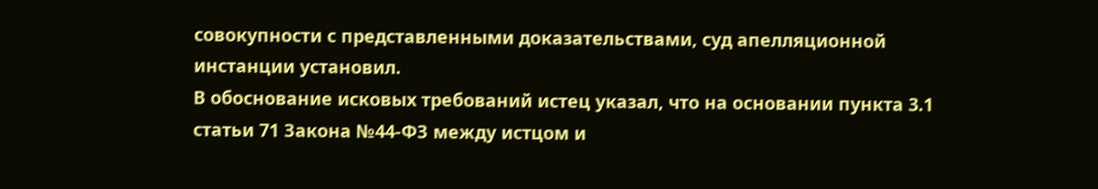совокупности с представленными доказательствами, суд апелляционной инстанции установил.
В обоснование исковых требований истец указал, что на основании пункта 3.1 статьи 71 Закона №44-ФЗ между истцом и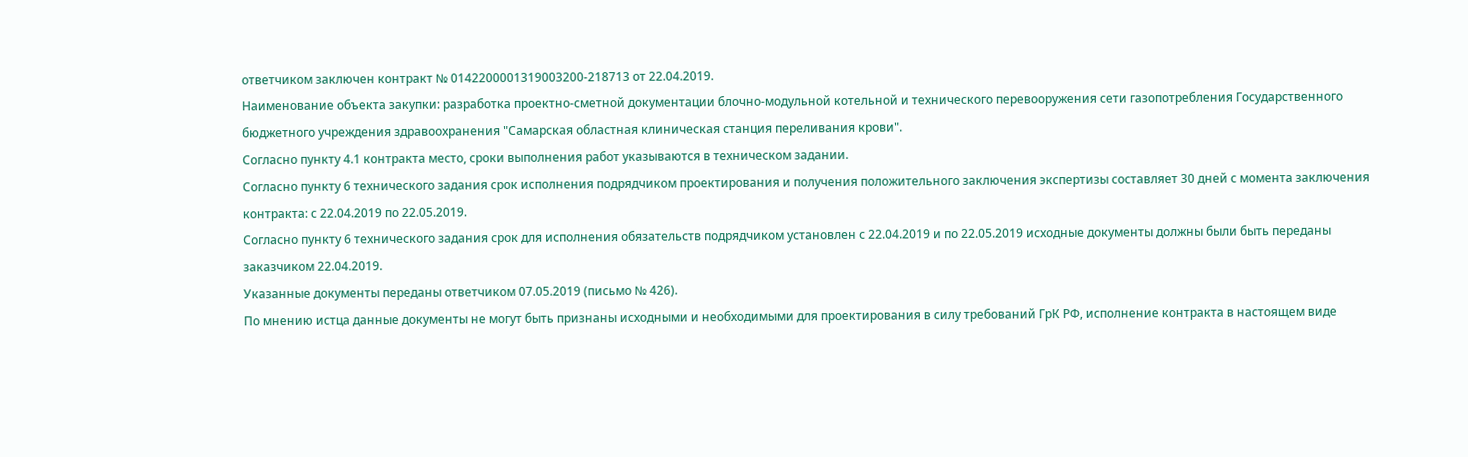ответчиком заключен контракт № 0142200001319003200-218713 от 22.04.2019.
Наименование объекта закупки: разработка проектно-сметной документации блочно-модульной котельной и технического перевооружения сети газопотребления Государственного бюджетного учреждения здравоохранения "Самарская областная клиническая станция переливания крови".
Согласно пункту 4.1 контракта место, сроки выполнения работ указываются в техническом задании.
Согласно пункту 6 технического задания срок исполнения подрядчиком проектирования и получения положительного заключения экспертизы составляет 30 дней с момента заключения контракта: с 22.04.2019 по 22.05.2019.
Согласно пункту 6 технического задания срок для исполнения обязательств подрядчиком установлен с 22.04.2019 и по 22.05.2019 исходные документы должны были быть переданы заказчиком 22.04.2019.
Указанные документы переданы ответчиком 07.05.2019 (письмо № 426).
По мнению истца данные документы не могут быть признаны исходными и необходимыми для проектирования в силу требований ГрК РФ, исполнение контракта в настоящем виде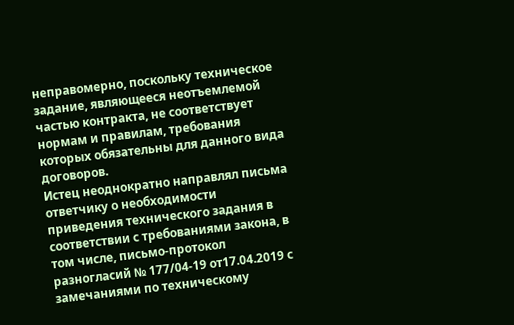неправомерно, поскольку техническое задание, являющееся неотъемлемой частью контракта, не соответствует нормам и правилам, требования которых обязательны для данного вида договоров.
Истец неоднократно направлял письма ответчику о необходимости приведения технического задания в соответствии с требованиями закона, в том числе, письмо-протокол разногласий № 177/04-19 от17.04.2019 с замечаниями по техническому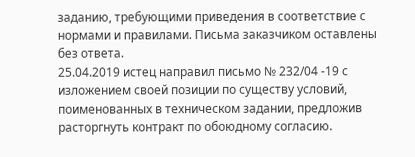заданию, требующими приведения в соответствие с нормами и правилами. Письма заказчиком оставлены без ответа.
25.04.2019 истец направил письмо № 232/04 -19 с изложением своей позиции по существу условий, поименованных в техническом задании, предложив расторгнуть контракт по обоюдному согласию.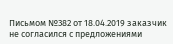Письмом №382 от 18.04.2019 заказчик не согласился с предложениями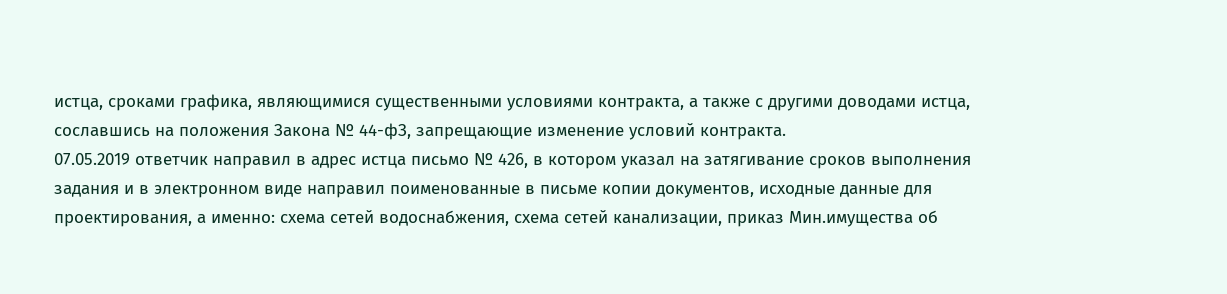истца, сроками графика, являющимися существенными условиями контракта, а также с другими доводами истца, сославшись на положения Закона № 44-фЗ, запрещающие изменение условий контракта.
07.05.2019 ответчик направил в адрес истца письмо № 426, в котором указал на затягивание сроков выполнения задания и в электронном виде направил поименованные в письме копии документов, исходные данные для проектирования, а именно: схема сетей водоснабжения, схема сетей канализации, приказ Мин.имущества об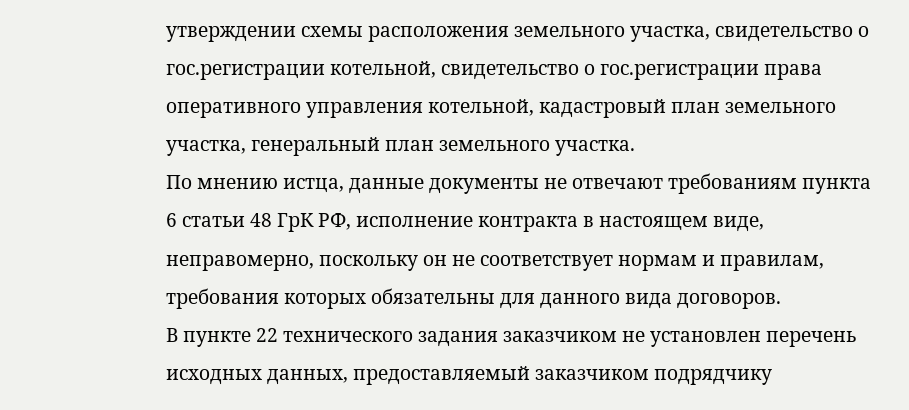утверждении схемы расположения земельного участка, свидетельство о гос.регистрации котельной, свидетельство о гос.регистрации права оперативного управления котельной, кадастровый план земельного участка, генеральный план земельного участка.
По мнению истца, данные документы не отвечают требованиям пункта 6 статьи 48 ГрК РФ, исполнение контракта в настоящем виде, неправомерно, поскольку он не соответствует нормам и правилам, требования которых обязательны для данного вида договоров.
В пункте 22 технического задания заказчиком не установлен перечень исходных данных, предоставляемый заказчиком подрядчику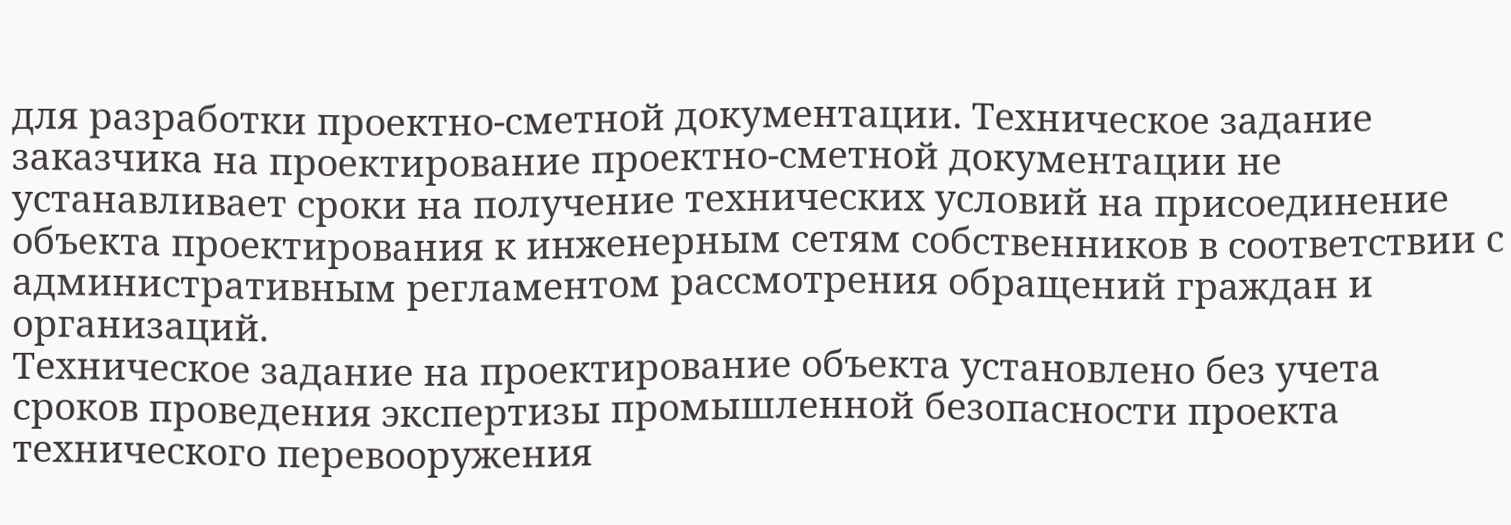для разработки проектно-сметной документации. Техническое задание заказчика на проектирование проектно-сметной документации не устанавливает сроки на получение технических условий на присоединение объекта проектирования к инженерным сетям собственников в соответствии с административным регламентом рассмотрения обращений граждан и организаций.
Техническое задание на проектирование объекта установлено без учета сроков проведения экспертизы промышленной безопасности проекта технического перевооружения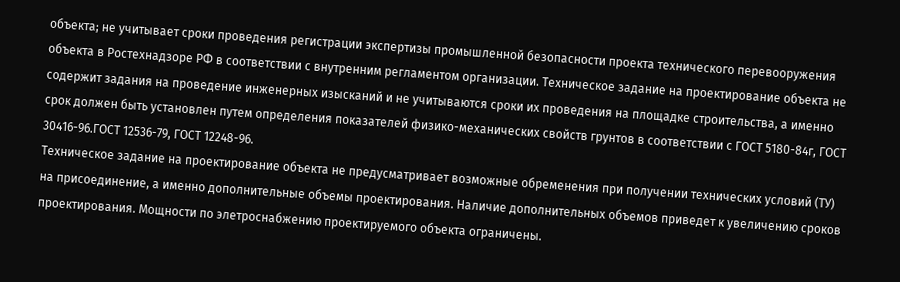объекта; не учитывает сроки проведения регистрации экспертизы промышленной безопасности проекта технического перевооружения объекта в Ростехнадзоре РФ в соответствии с внутренним регламентом организации. Техническое задание на проектирование объекта не содержит задания на проведение инженерных изысканий и не учитываются сроки их проведения на площадке строительства, а именно срок должен быть установлен путем определения показателей физико-механических свойств грунтов в соответствии с ГОСТ 5180-84г, ГОСТ 30416-96.ГОСТ 12536-79, ГОСТ 12248-96.
Техническое задание на проектирование объекта не предусматривает возможные обременения при получении технических условий (ТУ) на присоединение, а именно дополнительные объемы проектирования. Наличие дополнительных объемов приведет к увеличению сроков проектирования. Мощности по элетроснабжению проектируемого объекта ограничены.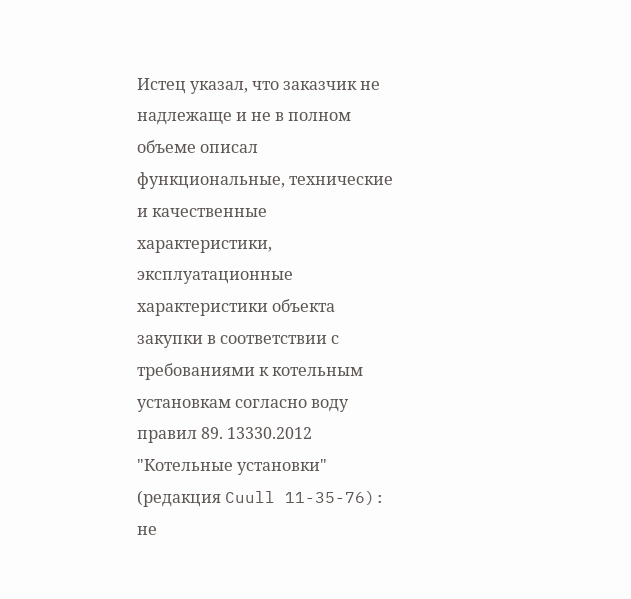Истец указал, что заказчик не надлежаще и не в полном объеме описал функциональные, технические и качественные характеристики, эксплуатационные характеристики объекта закупки в соответствии с требованиями к котельным установкам согласно воду правил 89. 13330.2012 "Котельные установки" (редакция Cuull 11-35-76): не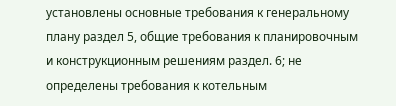установлены основные требования к генеральному плану раздел 5, общие требования к планировочным и конструкционным решениям раздел. 6; не определены требования к котельным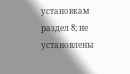установкам раздел 8; не установлены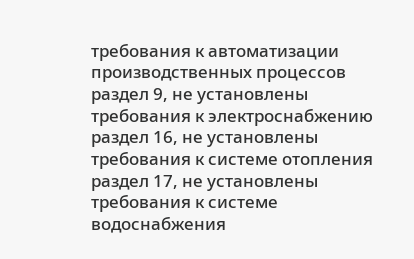требования к автоматизации производственных процессов раздел 9, не установлены требования к электроснабжению раздел 16, не установлены требования к системе отопления раздел 17, не установлены требования к системе водоснабжения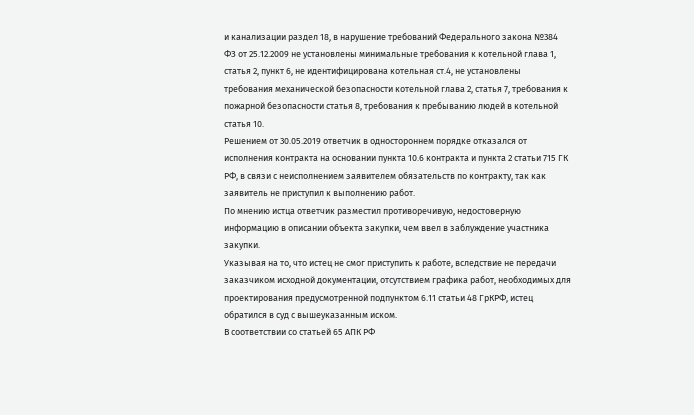и канализации раздел 18, в нарушение требований Федерального закона №384 ФЗ от 25.12.2009 не установлены минимальные требования к котельной глава 1, статья 2, пункт 6, не идентифицирована котельная ст.4, не установлены требования механической безопасности котельной глава 2, статья 7, требования к пожарной безопасности статья 8, требования к пребыванию людей в котельной статья 10.
Решением от 30.05.2019 ответчик в одностороннем порядке отказался от исполнения контракта на основании пункта 10.6 контракта и пункта 2 статьи 715 ГК РФ, в связи с неисполнением заявителем обязательств по контракту, так как заявитель не приступил к выполнению работ.
По мнению истца ответчик разместил противоречивую, недостоверную информацию в описании объекта закупки, чем ввел в заблуждение участника закупки.
Указывая на то, что истец не смог приступить к работе, вследствие не передачи заказчиком исходной документации, отсутствием графика работ, необходимых для проектирования предусмотренной подпунктом 6.11 статьи 48 ГрКРФ, истец обратился в суд с вышеуказанным иском.
В соответствии со статьей 65 АПК РФ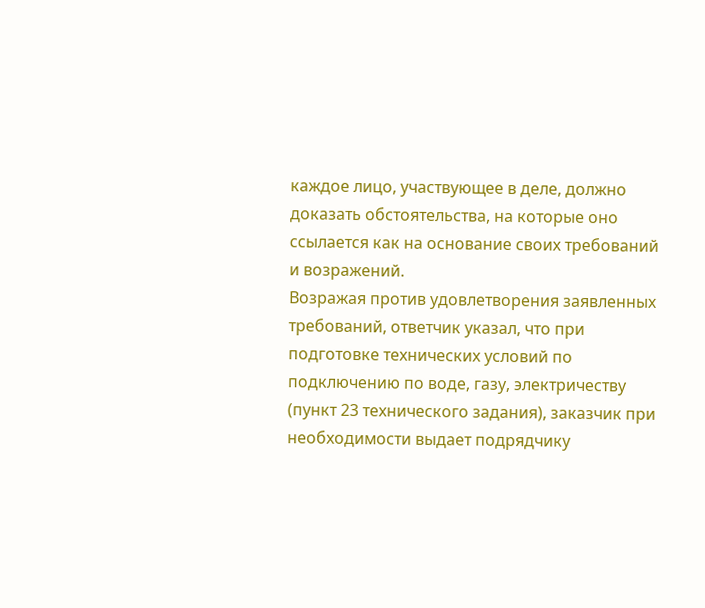каждое лицо, участвующее в деле, должно доказать обстоятельства, на которые оно ссылается как на основание своих требований и возражений.
Возражая против удовлетворения заявленных требований, ответчик указал, что при подготовке технических условий по подключению по воде, газу, электричеству (пункт 23 технического задания), заказчик при необходимости выдает подрядчику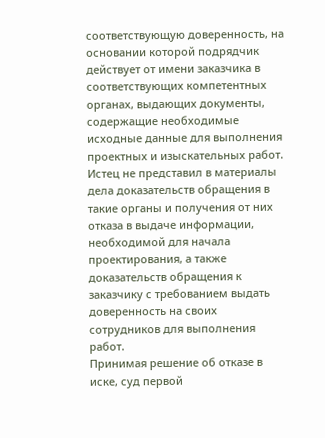соответствующую доверенность, на основании которой подрядчик действует от имени заказчика в соответствующих компетентных органах, выдающих документы, содержащие необходимые исходные данные для выполнения проектных и изыскательных работ.
Истец не представил в материалы дела доказательств обращения в такие органы и получения от них отказа в выдаче информации, необходимой для начала проектирования, а также доказательств обращения к заказчику с требованием выдать доверенность на своих сотрудников для выполнения работ.
Принимая решение об отказе в иске, суд первой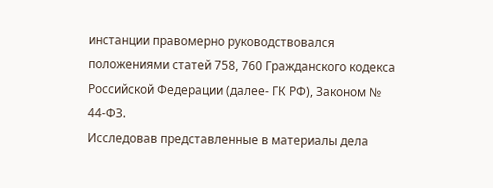инстанции правомерно руководствовался положениями статей 758, 760 Гражданского кодекса Российской Федерации (далее- ГК РФ), Законом № 44-ФЗ.
Исследовав представленные в материалы дела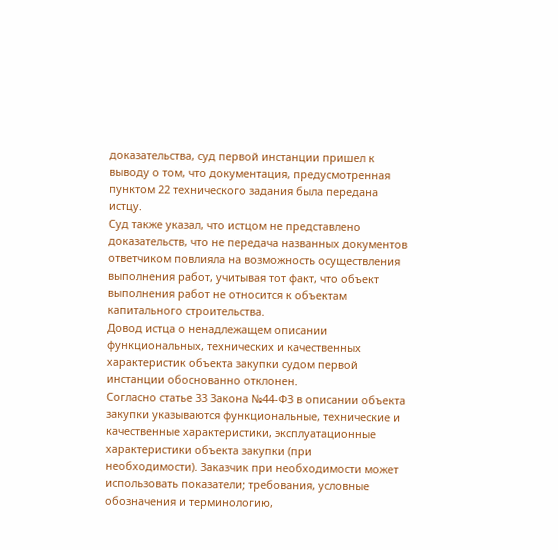доказательства, суд первой инстанции пришел к выводу о том, что документация, предусмотренная пунктом 22 технического задания была передана истцу.
Суд также указал, что истцом не представлено доказательств, что не передача названных документов ответчиком повлияла на возможность осуществления выполнения работ, учитывая тот факт, что объект выполнения работ не относится к объектам капитального строительства.
Довод истца о ненадлежащем описании функциональных, технических и качественных характеристик объекта закупки судом первой инстанции обоснованно отклонен.
Согласно статье 33 Закона №44-ФЗ в описании объекта закупки указываются функциональные, технические и качественные характеристики, эксплуатационные характеристики объекта закупки (при необходимости). Заказчик при необходимости может использовать показатели; требования, условные обозначения и терминологию,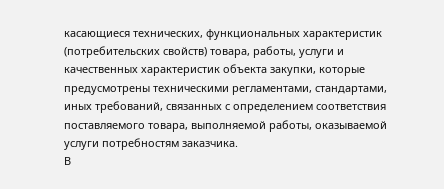касающиеся технических, функциональных характеристик (потребительских свойств) товара, работы, услуги и качественных характеристик объекта закупки, которые предусмотрены техническими регламентами, стандартами, иных требований, связанных с определением соответствия поставляемого товара, выполняемой работы, оказываемой услуги потребностям заказчика.
В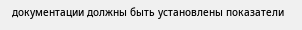документации должны быть установлены показатели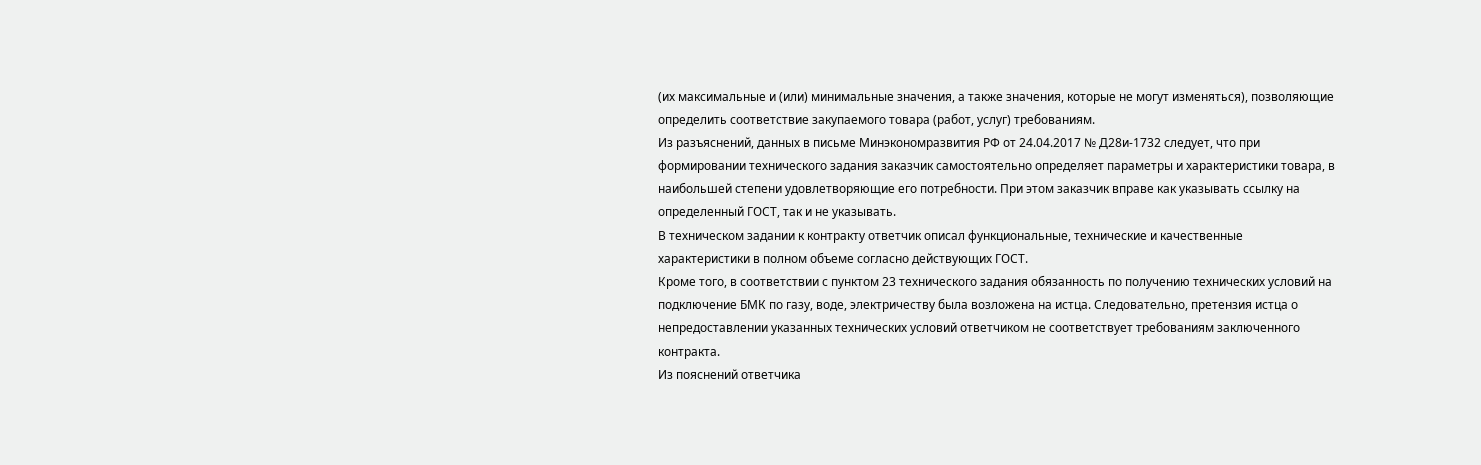(их максимальные и (или) минимальные значения, а также значения, которые не могут изменяться), позволяющие определить соответствие закупаемого товара (работ, услуг) требованиям.
Из разъяснений, данных в письме Минэкономразвития РФ от 24.04.2017 № Д28и-1732 следует, что при формировании технического задания заказчик самостоятельно определяет параметры и характеристики товара, в наибольшей степени удовлетворяющие его потребности. При этом заказчик вправе как указывать ссылку на определенный ГОСТ, так и не указывать.
В техническом задании к контракту ответчик описал функциональные, технические и качественные характеристики в полном объеме согласно действующих ГОСТ.
Кроме того, в соответствии с пунктом 23 технического задания обязанность по получению технических условий на подключение БМК по газу, воде, электричеству была возложена на истца. Следовательно, претензия истца о непредоставлении указанных технических условий ответчиком не соответствует требованиям заключенного контракта.
Из пояснений ответчика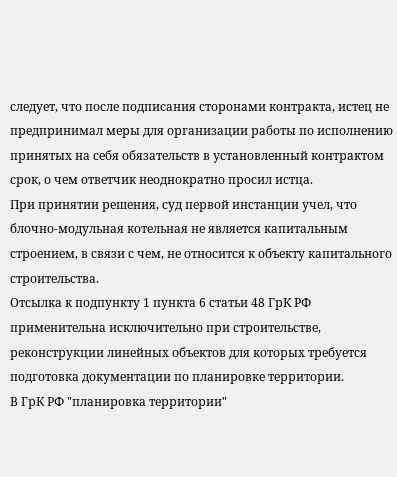следует, что после подписания сторонами контракта, истец не предпринимал меры для организации работы по исполнению принятых на себя обязательств в установленный контрактом срок, о чем ответчик неоднократно просил истца.
При принятии решения, суд первой инстанции учел, что блочно-модульная котельная не является капитальным строением, в связи с чем, не относится к объекту капитального строительства.
Отсылка к подпункту 1 пункта 6 статьи 48 ГрК РФ применительна исключительно при строительстве, реконструкции линейных объектов для которых требуется подготовка документации по планировке территории.
В ГрК РФ "планировка территории"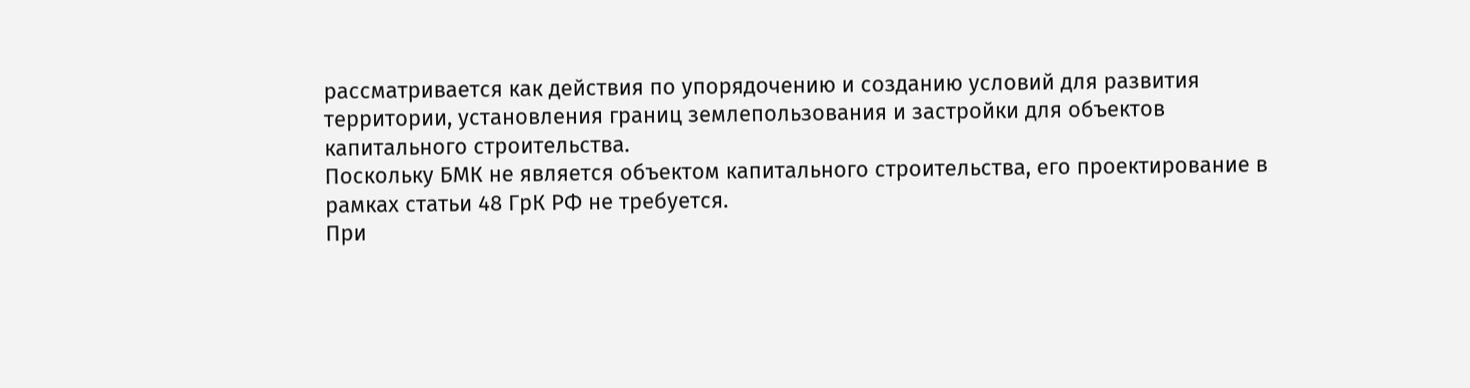рассматривается как действия по упорядочению и созданию условий для развития территории, установления границ землепользования и застройки для объектов капитального строительства.
Поскольку БМК не является объектом капитального строительства, его проектирование в рамках статьи 48 ГрК РФ не требуется.
При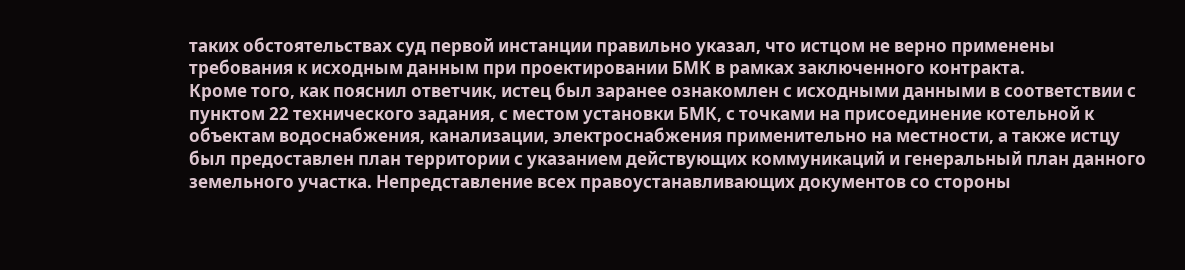таких обстоятельствах суд первой инстанции правильно указал, что истцом не верно применены требования к исходным данным при проектировании БМК в рамках заключенного контракта.
Кроме того, как пояснил ответчик, истец был заранее ознакомлен с исходными данными в соответствии с пунктом 22 технического задания, с местом установки БМК, с точками на присоединение котельной к объектам водоснабжения, канализации, электроснабжения применительно на местности, а также истцу был предоставлен план территории с указанием действующих коммуникаций и генеральный план данного земельного участка. Непредставление всех правоустанавливающих документов со стороны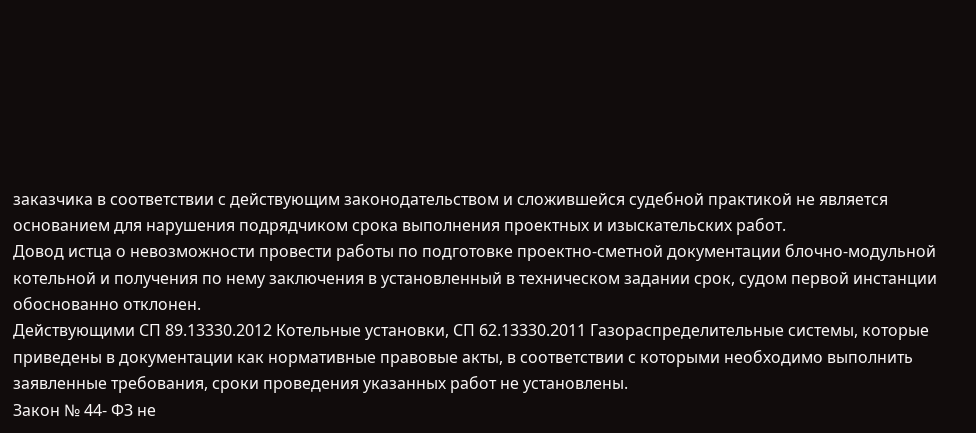заказчика в соответствии с действующим законодательством и сложившейся судебной практикой не является основанием для нарушения подрядчиком срока выполнения проектных и изыскательских работ.
Довод истца о невозможности провести работы по подготовке проектно-сметной документации блочно-модульной котельной и получения по нему заключения в установленный в техническом задании срок, судом первой инстанции обоснованно отклонен.
Действующими СП 89.13330.2012 Котельные установки, СП 62.13330.2011 Газораспределительные системы, которые приведены в документации как нормативные правовые акты, в соответствии с которыми необходимо выполнить заявленные требования, сроки проведения указанных работ не установлены.
Закон № 44- ФЗ не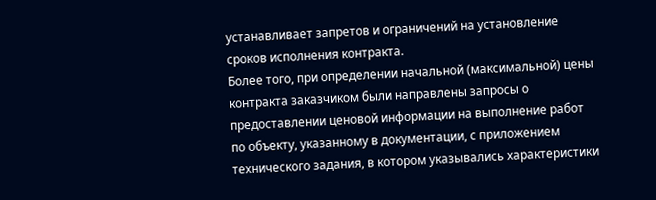устанавливает запретов и ограничений на установление сроков исполнения контракта.
Более того, при определении начальной (максимальной) цены контракта заказчиком были направлены запросы о предоставлении ценовой информации на выполнение работ по объекту, указанному в документации, с приложением технического задания, в котором указывались характеристики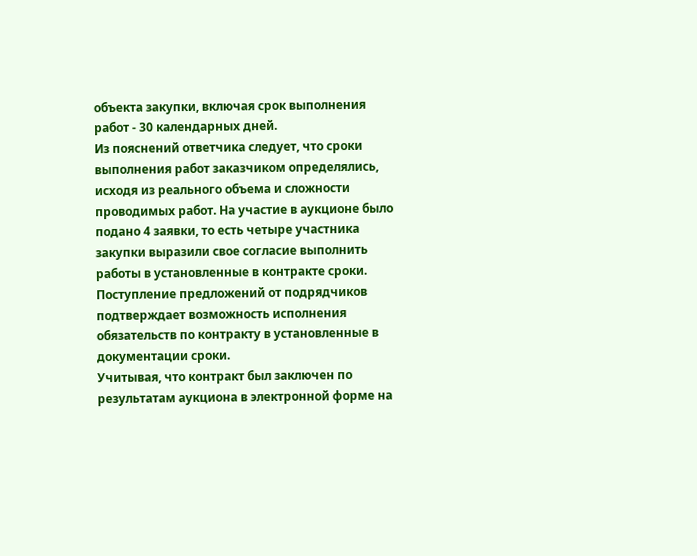объекта закупки, включая срок выполнения работ - 30 календарных дней.
Из пояснений ответчика следует, что сроки выполнения работ заказчиком определялись, исходя из реального объема и сложности проводимых работ. На участие в аукционе было подано 4 заявки, то есть четыре участника закупки выразили свое согласие выполнить работы в установленные в контракте сроки. Поступление предложений от подрядчиков подтверждает возможность исполнения обязательств по контракту в установленные в документации сроки.
Учитывая, что контракт был заключен по результатам аукциона в электронной форме на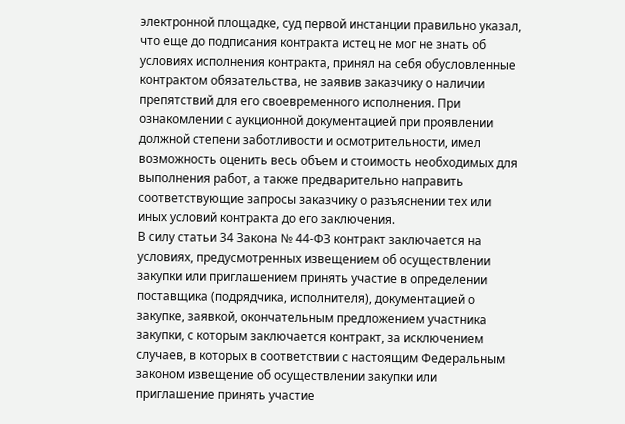электронной площадке, суд первой инстанции правильно указал, что еще до подписания контракта истец не мог не знать об условиях исполнения контракта, принял на себя обусловленные контрактом обязательства, не заявив заказчику о наличии препятствий для его своевременного исполнения. При ознакомлении с аукционной документацией при проявлении должной степени заботливости и осмотрительности, имел возможность оценить весь объем и стоимость необходимых для выполнения работ, а также предварительно направить соответствующие запросы заказчику о разъяснении тех или иных условий контракта до его заключения.
В силу статьи 34 Закона № 44-ФЗ контракт заключается на условиях, предусмотренных извещением об осуществлении закупки или приглашением принять участие в определении поставщика (подрядчика, исполнителя), документацией о закупке, заявкой, окончательным предложением участника закупки, с которым заключается контракт, за исключением случаев, в которых в соответствии с настоящим Федеральным законом извещение об осуществлении закупки или приглашение принять участие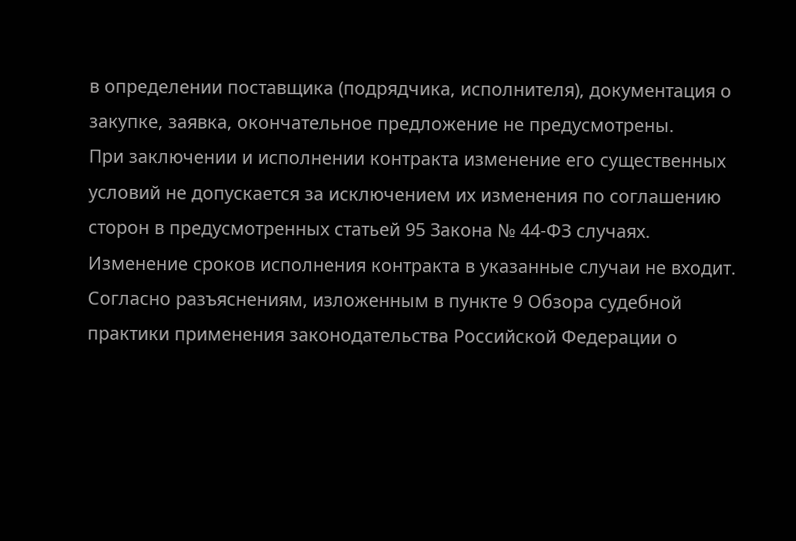в определении поставщика (подрядчика, исполнителя), документация о закупке, заявка, окончательное предложение не предусмотрены.
При заключении и исполнении контракта изменение его существенных условий не допускается за исключением их изменения по соглашению сторон в предусмотренных статьей 95 Закона № 44-ФЗ случаях. Изменение сроков исполнения контракта в указанные случаи не входит.
Согласно разъяснениям, изложенным в пункте 9 Обзора судебной практики применения законодательства Российской Федерации о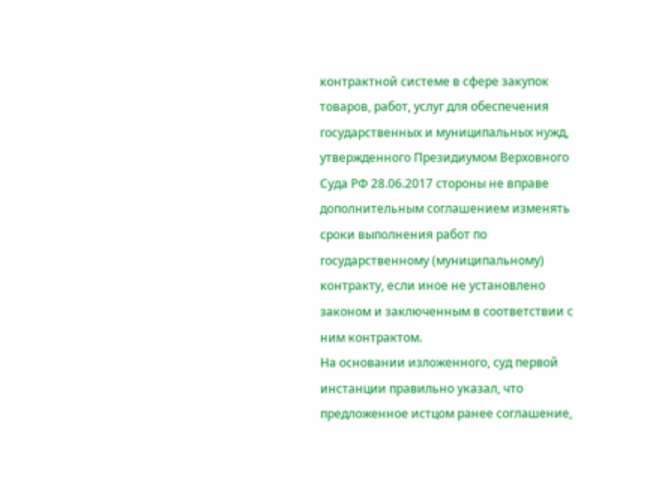контрактной системе в сфере закупок товаров, работ, услуг для обеспечения государственных и муниципальных нужд, утвержденного Президиумом Верховного Суда РФ 28.06.2017 стороны не вправе дополнительным соглашением изменять сроки выполнения работ по государственному (муниципальному) контракту, если иное не установлено законом и заключенным в соответствии с ним контрактом.
На основании изложенного, суд первой инстанции правильно указал, что предложенное истцом ранее соглашение,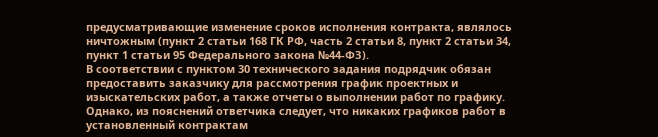предусматривающие изменение сроков исполнения контракта, являлось ничтожным (пункт 2 статьи 168 ГК РФ, часть 2 статьи 8, пункт 2 статьи 34, пункт 1 статьи 95 Федерального закона №44-ФЗ).
В соответствии с пунктом 30 технического задания подрядчик обязан предоставить заказчику для рассмотрения график проектных и изыскательских работ, а также отчеты о выполнении работ по графику. Однако, из пояснений ответчика следует, что никаких графиков работ в установленный контрактам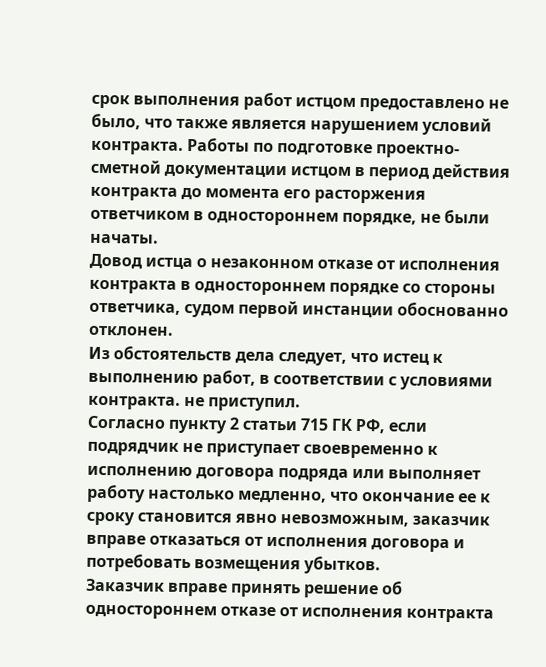срок выполнения работ истцом предоставлено не было, что также является нарушением условий контракта. Работы по подготовке проектно-сметной документации истцом в период действия контракта до момента его расторжения ответчиком в одностороннем порядке, не были начаты.
Довод истца о незаконном отказе от исполнения контракта в одностороннем порядке со стороны ответчика, судом первой инстанции обоснованно отклонен.
Из обстоятельств дела следует, что истец к выполнению работ, в соответствии с условиями контракта. не приступил.
Согласно пункту 2 статьи 715 ГК РФ, если подрядчик не приступает своевременно к исполнению договора подряда или выполняет работу настолько медленно, что окончание ее к сроку становится явно невозможным, заказчик вправе отказаться от исполнения договора и потребовать возмещения убытков.
Заказчик вправе принять решение об одностороннем отказе от исполнения контракта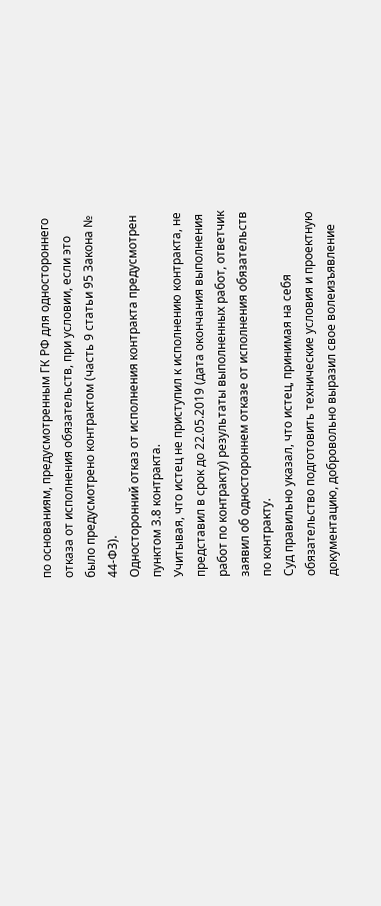по основаниям, предусмотренным ГК РФ для одностороннего отказа от исполнения обязательств, при условии, если это было предусмотрено контрактом (часть 9 статьи 95 Закона № 44-ФЗ).
Односторонний отказ от исполнения контракта предусмотрен пунктом 3.8 контракта.
Учитывая, что истец не приступил к исполнению контракта, не представил в срок до 22.05.2019 (дата окончания выполнения работ по контракту) результаты выполненных работ, ответчик заявил об одностороннем отказе от исполнения обязательств по контракту.
Суд правильно указал, что истец, принимая на себя обязательство подготовить технические условия и проектную документацию, добровольно выразил свое волеизъявление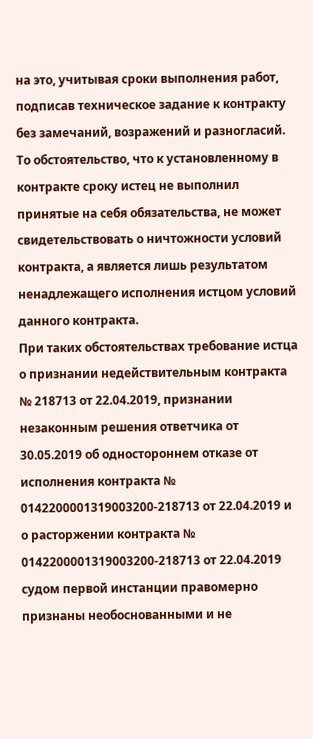на это, учитывая сроки выполнения работ, подписав техническое задание к контракту без замечаний, возражений и разногласий. То обстоятельство, что к установленному в контракте сроку истец не выполнил принятые на себя обязательства, не может свидетельствовать о ничтожности условий контракта, а является лишь результатом ненадлежащего исполнения истцом условий данного контракта.
При таких обстоятельствах требование истца о признании недействительным контракта № 218713 от 22.04.2019, признании незаконным решения ответчика от 30.05.2019 об одностороннем отказе от исполнения контракта № 0142200001319003200-218713 от 22.04.2019 и о расторжении контракта № 0142200001319003200-218713 от 22.04.2019 судом первой инстанции правомерно признаны необоснованными и не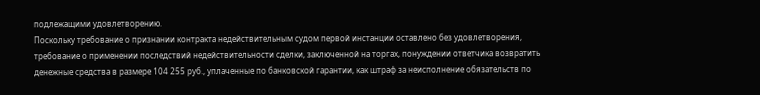подлежащими удовлетворению.
Поскольку требование о признании контракта недействительным судом первой инстанции оставлено без удовлетворения, требование о применении последствий недействительности сделки, заключенной на торгах, понуждении ответчика возвратить денежные средства в размере 104 255 руб., уплаченные по банковской гарантии, как штраф за неисполнение обязательств по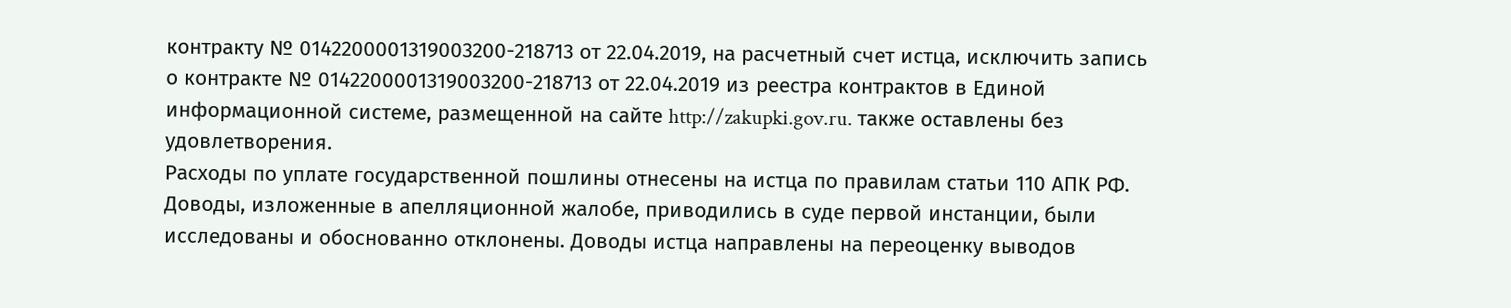контракту № 0142200001319003200-218713 от 22.04.2019, на расчетный счет истца, исключить запись о контракте № 0142200001319003200-218713 от 22.04.2019 из реестра контрактов в Единой информационной системе, размещенной на сайте http://zakupki.gov.ru. также оставлены без удовлетворения.
Расходы по уплате государственной пошлины отнесены на истца по правилам статьи 110 АПК РФ.
Доводы, изложенные в апелляционной жалобе, приводились в суде первой инстанции, были исследованы и обоснованно отклонены. Доводы истца направлены на переоценку выводов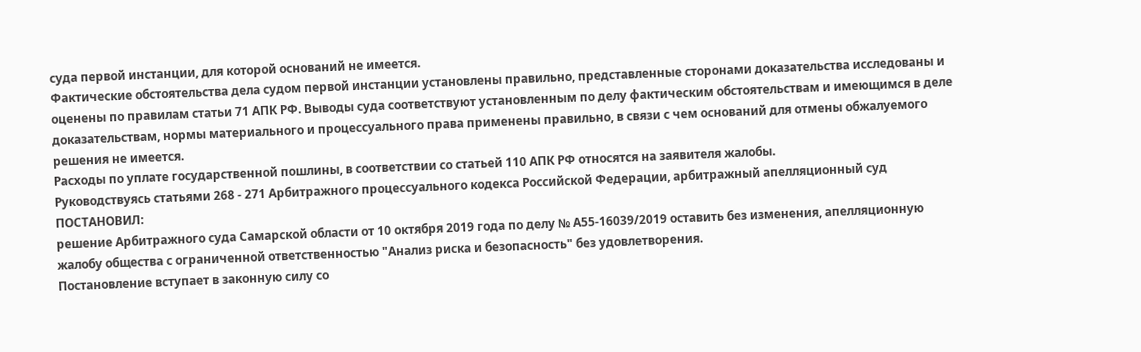суда первой инстанции, для которой оснований не имеется.
Фактические обстоятельства дела судом первой инстанции установлены правильно, представленные сторонами доказательства исследованы и оценены по правилам статьи 71 АПК РФ. Выводы суда соответствуют установленным по делу фактическим обстоятельствам и имеющимся в деле доказательствам, нормы материального и процессуального права применены правильно, в связи с чем оснований для отмены обжалуемого решения не имеется.
Расходы по уплате государственной пошлины, в соответствии со статьей 110 АПК РФ относятся на заявителя жалобы.
Руководствуясь статьями 268 - 271 Арбитражного процессуального кодекса Российской Федерации, арбитражный апелляционный суд
ПОСТАНОВИЛ:
решение Арбитражного суда Самарской области от 10 октября 2019 года по делу № А55-16039/2019 оставить без изменения, апелляционную жалобу общества с ограниченной ответственностью "Анализ риска и безопасность" без удовлетворения.
Постановление вступает в законную силу со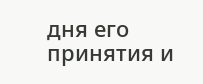дня его принятия и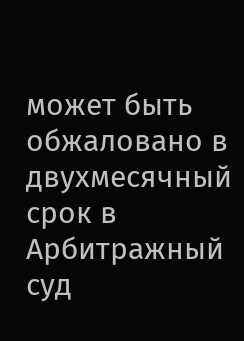может быть обжаловано в двухмесячный срок в Арбитражный суд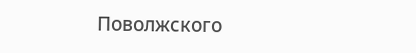Поволжского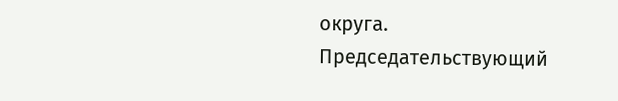округа.
Председательствующий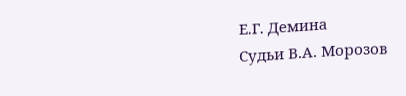Е.Г. Демина
Судьи В.А. Морозов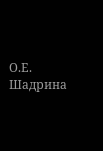О.Е. Шадрина